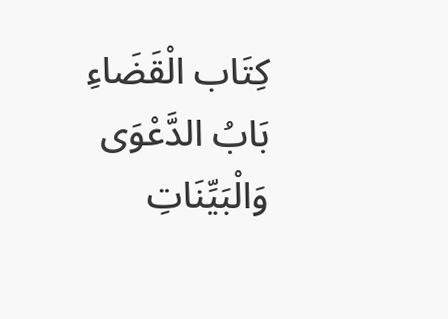كِتَاب الْقَضَاءِ بَابُ الدَّعْوَى وَالْبَيِّنَاتِ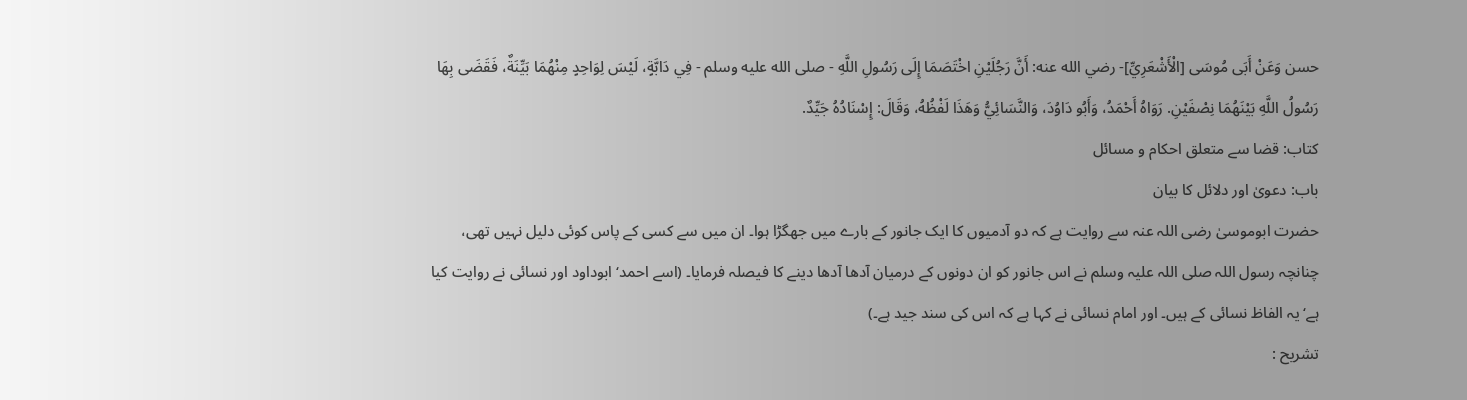حسن وَعَنْ أَبَى مُوسَى [الْأَشْعَرِيِّ]- رضي الله عنه: أَنَّ رَجُلَيْنِ اخْتَصَمَا إِلَى رَسُولِ اللَّهِ - صلى الله عليه وسلم - فِي دَابَّةٍ، لَيْسَ لِوَاحِدٍ مِنْهُمَا بَيِّنَةٌ، فَقَضَى بِهَا رَسُولُ اللَّهِ بَيْنَهُمَا نِصْفَيْنِ. رَوَاهُ أَحْمَدُ، وَأَبُو دَاوُدَ، وَالنَّسَائِيُّ وَهَذَا لَفْظُهُ، وَقَالَ: إِسْنَادُهُ جَيِّدٌ.
کتاب: قضا سے متعلق احکام و مسائل
باب: دعویٰ اور دلائل کا بیان
حضرت ابوموسیٰ رضی اللہ عنہ سے روایت ہے کہ دو آدمیوں کا ایک جانور کے بارے میں جھگڑا ہوا۔ ان میں سے کسی کے پاس کوئی دلیل نہیں تھی، چنانچہ رسول اللہ صلی اللہ علیہ وسلم نے اس جانور کو ان دونوں کے درمیان آدھا آدھا دینے کا فیصلہ فرمایا۔ (اسے احمد‘ ابوداود اور نسائی نے روایت کیا ہے‘ یہ الفاظ نسائی کے ہیں۔ اور امام نسائی نے کہا ہے کہ اس کی سند جید ہے۔)
تشریح :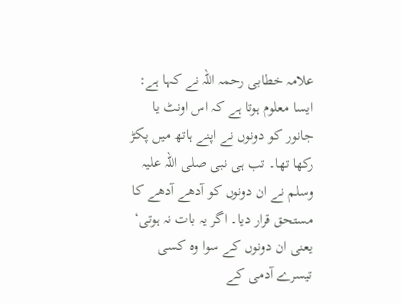علامہ خطابی رحمہ اللہ نے کہا ہے: ایسا معلوم ہوتا ہے کہ اس اونٹ یا جانور کو دونوں نے اپنے ہاتھ میں پکڑ رکھا تھا۔ تب ہی نبی صلی اللہ علیہ وسلم نے ان دونوں کو آدھے آدھے کا مستحق قرار دیا۔ اگر یہ بات نہ ہوتی‘ یعنی ان دونوں کے سوا وہ کسی تیسرے آدمی کے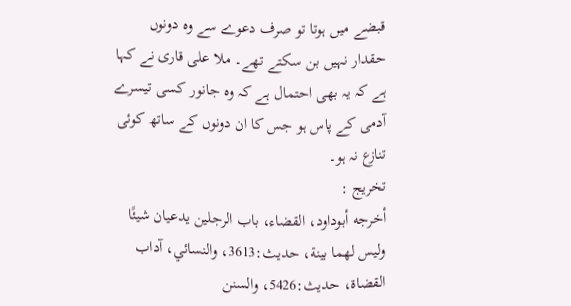قبضے میں ہوتا تو صرف دعوے سے وہ دونوں حقدار نہیں بن سکتے تھے۔ ملا علی قاری نے کہا ہے کہ یہ بھی احتمال ہے کہ وہ جانور کسی تیسرے آدمی کے پاس ہو جس کا ان دونوں کے ساتھ کوئی تنازع نہ ہو۔
تخریج :
أخرجه أبوداود، القضاء، باب الرجلين يدعيان شيئًا وليس لهما بينة، حديث:3613، والنسائي، آداب القضاة، حديث:5426، والسنن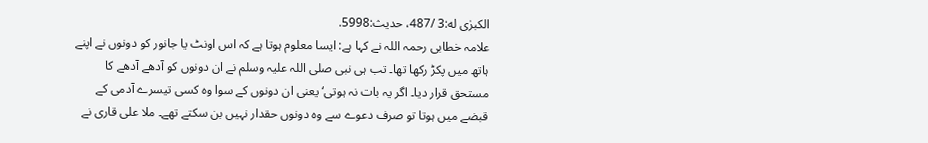الكبرٰى له:3 /487، حديث:5998.
علامہ خطابی رحمہ اللہ نے کہا ہے: ایسا معلوم ہوتا ہے کہ اس اونٹ یا جانور کو دونوں نے اپنے ہاتھ میں پکڑ رکھا تھا۔ تب ہی نبی صلی اللہ علیہ وسلم نے ان دونوں کو آدھے آدھے کا مستحق قرار دیا۔ اگر یہ بات نہ ہوتی‘ یعنی ان دونوں کے سوا وہ کسی تیسرے آدمی کے قبضے میں ہوتا تو صرف دعوے سے وہ دونوں حقدار نہیں بن سکتے تھے۔ ملا علی قاری نے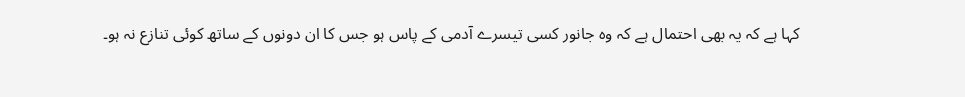کہا ہے کہ یہ بھی احتمال ہے کہ وہ جانور کسی تیسرے آدمی کے پاس ہو جس کا ان دونوں کے ساتھ کوئی تنازع نہ ہو۔